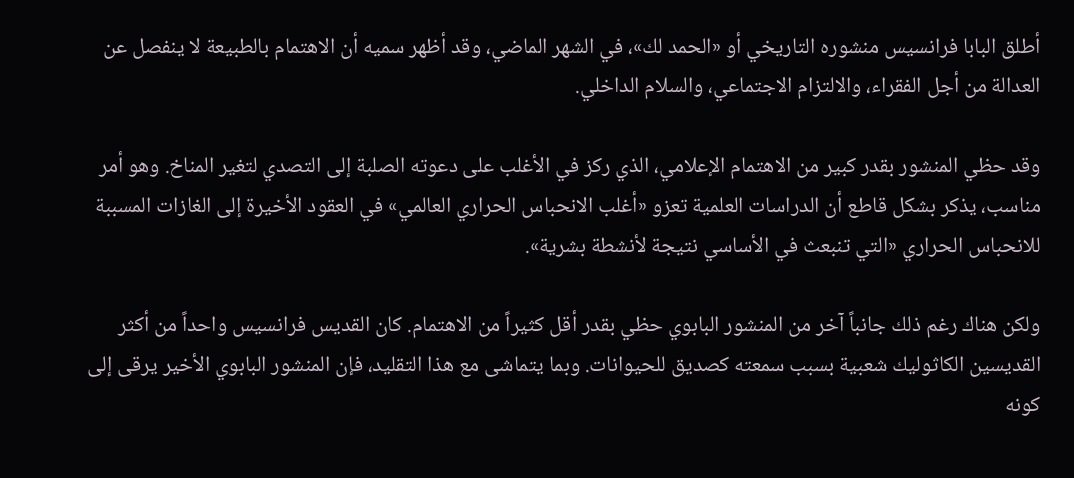أطلق البابا فرانسيس منشوره التاريخي أو «الحمد لك»، في الشهر الماضي، وقد أظهر سميه أن الاهتمام بالطبيعة لا ينفصل عن العدالة من أجل الفقراء، والالتزام الاجتماعي، والسلام الداخلي.

وقد حظي المنشور بقدر كبير من الاهتمام الإعلامي، الذي ركز في الأغلب على دعوته الصلبة إلى التصدي لتغير المناخ. وهو أمر مناسب، يذكر بشكل قاطع أن الدراسات العلمية تعزو «أغلب الانحباس الحراري العالمي» في العقود الأخيرة إلى الغازات المسببة للانحباس الحراري «التي تنبعث في الأساسي نتيجة لأنشطة بشرية».

ولكن هناك رغم ذلك جانباً آخر من المنشور البابوي حظي بقدر أقل كثيراً من الاهتمام. كان القديس فرانسيس واحداً من أكثر القديسين الكاثوليك شعبية بسبب سمعته كصديق للحيوانات. وبما يتماشى مع هذا التقليد، فإن المنشور البابوي الأخير يرقى إلى كونه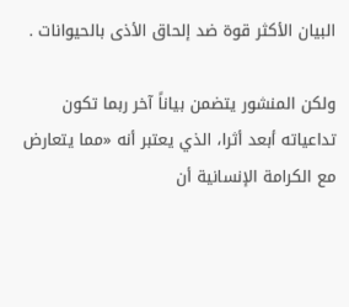البيان الأكثر قوة ضد إلحاق الأذى بالحيوانات .

ولكن المنشور يتضمن بياناً آخر ربما تكون تداعياته أبعد أثرا، الذي يعتبر أنه «مما يتعارض مع الكرامة الإنسانية أن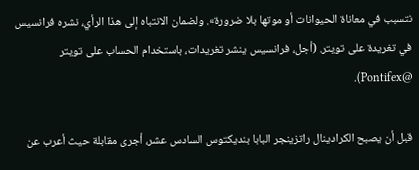نتسبب في معاناة الحيوانات أو موتها بلا ضرورة». ولضمان الانتباه إلى هذا الرأي، نشره فرانسيس في تغريدة على تويتر. (أجل، فرانسيس ينشر تغريدات، باستخدام الحساب على تويتر @Pontifex).

قبل أن يصبح الكرادينال راتزينجر البابا بنديكتوس السادس عشر، أجرى مقابلة حيث أعرب عن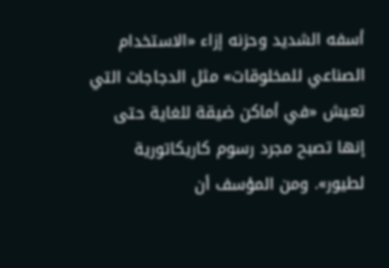أسفه الشديد وحزنه إزاء «الاستخدام الصناعي للمخلوقات» مثل الدجاجات التي تعيش «في أماكن ضيقة للغاية حتى إنها تصبح مجرد رسوم كاريكاتورية لطيور». ومن المؤسف أن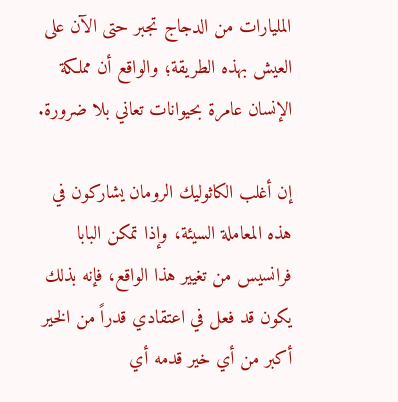المليارات من الدجاج تجبر حتى الآن على العيش بهذه الطريقة؛ والواقع أن مملكة الإنسان عامرة بحيوانات تعاني بلا ضرورة.

إن أغلب الكاثوليك الرومان يشاركون في هذه المعاملة السيئة، وإذا تمكن البابا فرانسيس من تغيير هذا الواقع، فإنه بذلك يكون قد فعل في اعتقادي قدراً من الخير أكبر من أي خير قدمه أي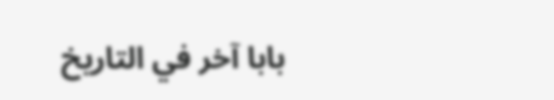بابا آخر في التاريخ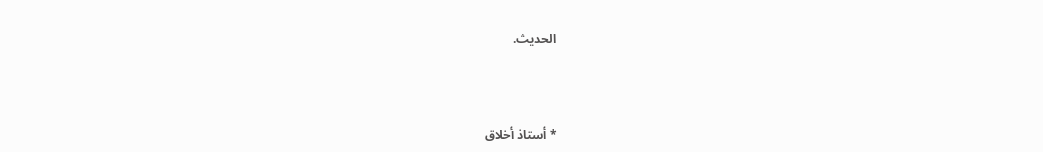الحديث.



* أستاذ أخلاق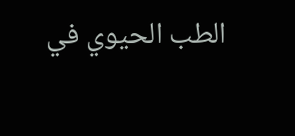الطب الحيوي في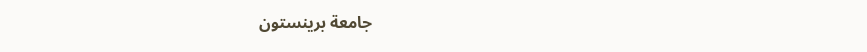جامعة برينستون